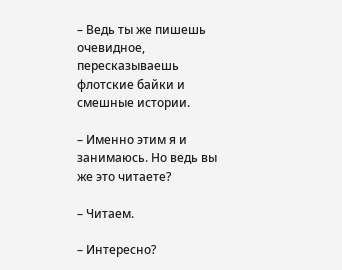– Ведь ты же пишешь очевидное, пересказываешь флотские байки и смешные истории.

– Именно этим я и занимаюсь. Но ведь вы же это читаете?

– Читаем.

– Интересно?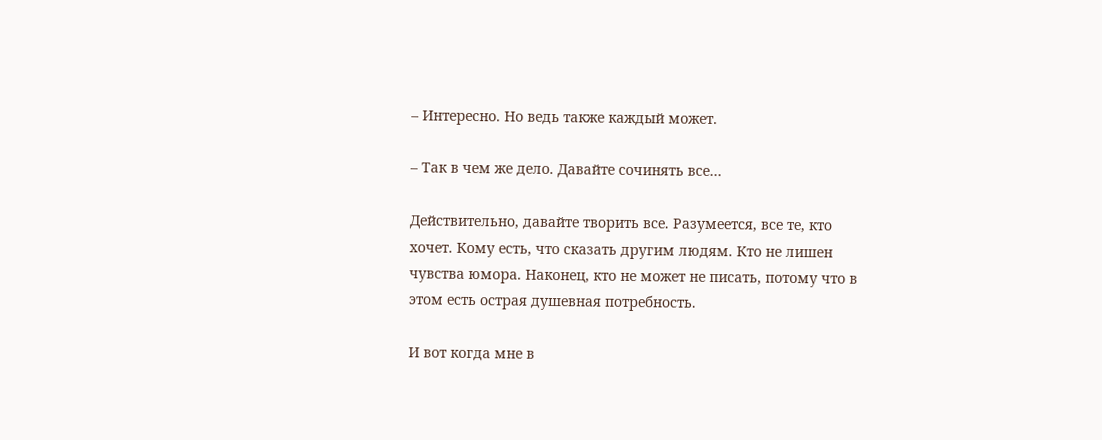– Интересно. Но ведь также каждый может.

– Так в чем же дело. Давайте сочинять все…

Действительно, давайте творить все. Разумеется, все те, кто хочет. Кому есть, что сказать другим людям. Кто не лишен чувства юмора. Наконец, кто не может не писать, потому что в этом есть острая душевная потребность.

И вот когда мне в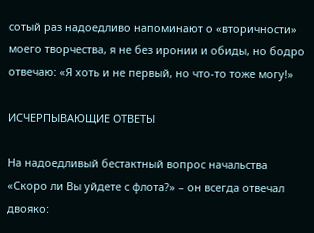сотый раз надоедливо напоминают о «вторичности» моего творчества, я не без иронии и обиды, но бодро отвечаю: «Я хоть и не первый, но что-то тоже могу!»

ИСЧЕРПЫВАЮЩИЕ ОТВЕТЫ

На надоедливый бестактный вопрос начальства «Скоро ли Вы уйдете с флота?» – он всегда отвечал двояко: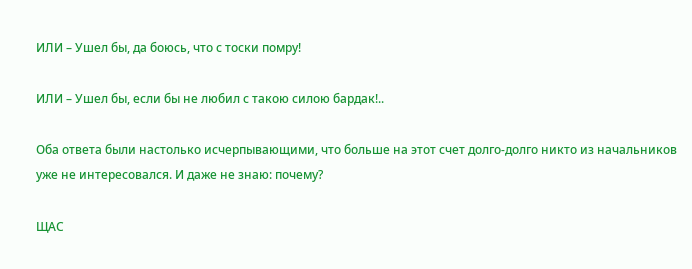ИЛИ – Ушел бы, да боюсь, что с тоски помру!

ИЛИ – Ушел бы, если бы не любил с такою силою бардак!..

Оба ответа были настолько исчерпывающими, что больше на этот счет долго-долго никто из начальников уже не интересовался. И даже не знаю: почему?

ЩАС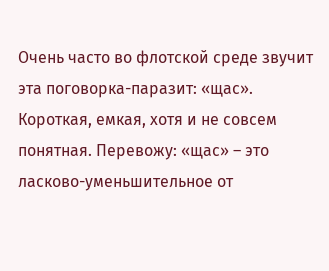Очень часто во флотской среде звучит эта поговорка-паразит: «щас». Короткая, емкая, хотя и не совсем понятная. Перевожу: «щас» – это ласково-уменьшительное от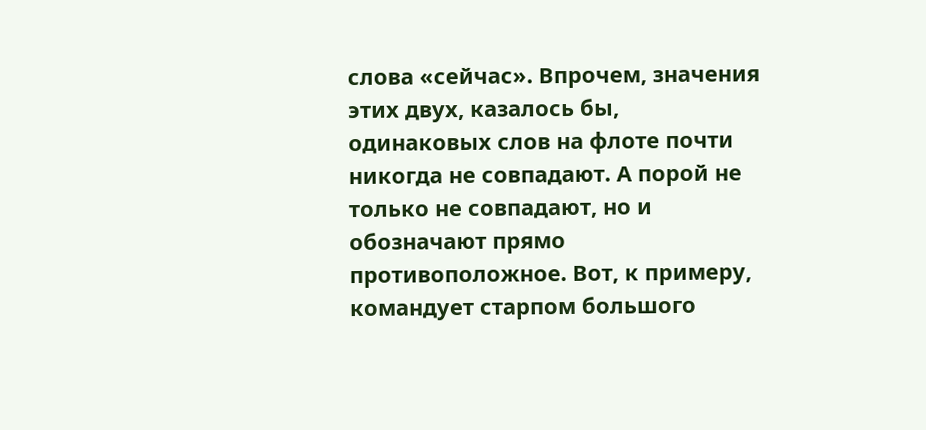слова «сейчас». Впрочем, значения этих двух, казалось бы, одинаковых слов на флоте почти никогда не совпадают. А порой не только не совпадают, но и обозначают прямо противоположное. Вот, к примеру, командует старпом большого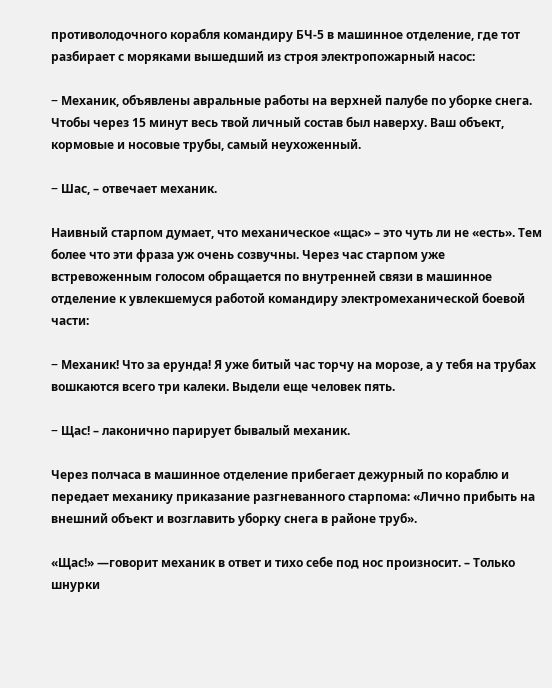противолодочного корабля командиру БЧ-5 в машинное отделение, где тот разбирает с моряками вышедший из строя электропожарный насос:

− Механик, объявлены авральные работы на верхней палубе по уборке снега. Чтобы через 15 минут весь твой личный состав был наверху. Ваш объект, кормовые и носовые трубы, самый неухоженный.

− Шас, – отвечает механик.

Наивный старпом думает, что механическое «щас» – это чуть ли не «есть». Тем более что эти фраза уж очень созвучны. Через час старпом уже встревоженным голосом обращается по внутренней связи в машинное отделение к увлекшемуся работой командиру электромеханической боевой части:

− Механик! Что за ерунда! Я уже битый час торчу на морозе, а у тебя на трубах вошкаются всего три калеки. Выдели еще человек пять.

− Щас! – лаконично парирует бывалый механик.

Через полчаса в машинное отделение прибегает дежурный по кораблю и передает механику приказание разгневанного старпома: «Лично прибыть на внешний объект и возглавить уборку снега в районе труб».

«Щас!» —говорит механик в ответ и тихо себе под нос произносит. – Только шнурки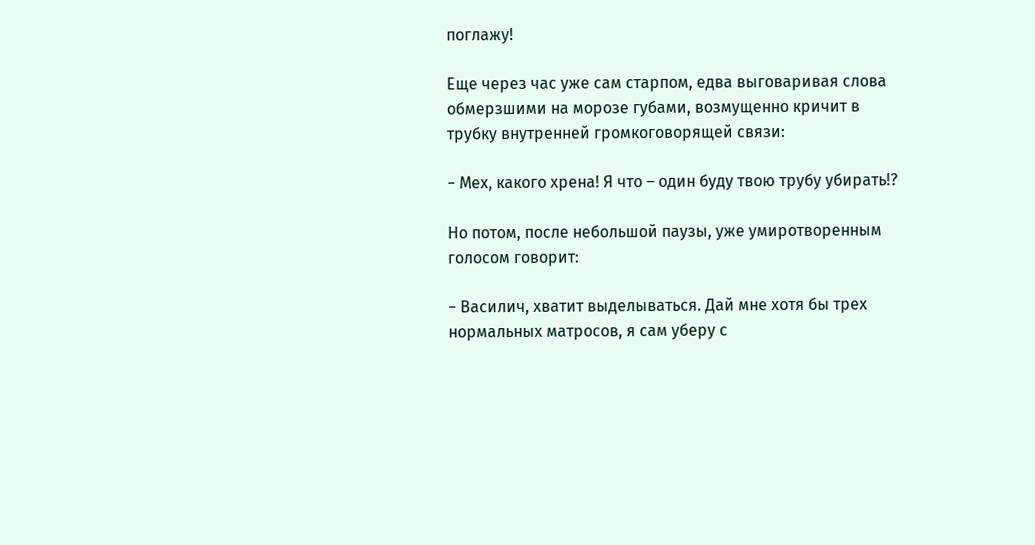поглажу!

Еще через час уже сам старпом, едва выговаривая слова обмерзшими на морозе губами, возмущенно кричит в трубку внутренней громкоговорящей связи:

− Мех, какого хрена! Я что – один буду твою трубу убирать!?

Но потом, после небольшой паузы, уже умиротворенным голосом говорит:

− Василич, хватит выделываться. Дай мне хотя бы трех нормальных матросов, я сам уберу с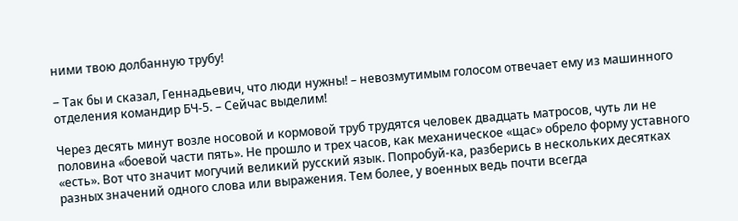ними твою долбанную трубу!

− Так бы и сказал, Геннадьевич, что люди нужны! – невозмутимым голосом отвечает ему из машинного отделения командир БЧ-5. – Сейчас выделим!

Через десять минут возле носовой и кормовой труб трудятся человек двадцать матросов, чуть ли не половина «боевой части пять». Не прошло и трех часов, как механическое «щас» обрело форму уставного «есть». Вот что значит могучий великий русский язык. Попробуй-ка, разберись в нескольких десятках разных значений одного слова или выражения. Тем более, у военных ведь почти всегда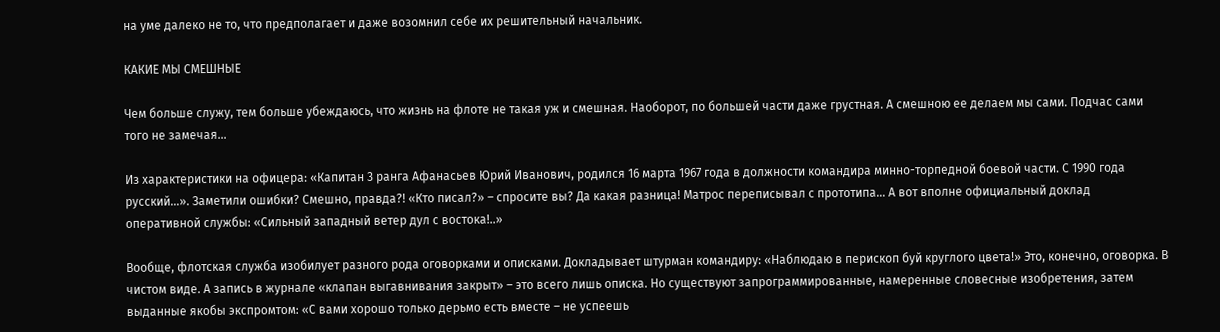на уме далеко не то, что предполагает и даже возомнил себе их решительный начальник.

КАКИЕ МЫ СМЕШНЫЕ

Чем больше служу, тем больше убеждаюсь, что жизнь на флоте не такая уж и смешная. Наоборот, по большей части даже грустная. А смешною ее делаем мы сами. Подчас сами того не замечая…

Из характеристики на офицера: «Капитан 3 ранга Афанасьев Юрий Иванович, родился 16 марта 1967 года в должности командира минно-торпедной боевой части. С 1990 года русский…». Заметили ошибки? Смешно, правда?! «Кто писал?» – спросите вы? Да какая разница! Матрос переписывал с прототипа… А вот вполне официальный доклад оперативной службы: «Сильный западный ветер дул с востока!..»

Вообще, флотская служба изобилует разного рода оговорками и описками. Докладывает штурман командиру: «Наблюдаю в перископ буй круглого цвета!» Это, конечно, оговорка. В чистом виде. А запись в журнале «клапан выгавнивания закрыт» – это всего лишь описка. Но существуют запрограммированные, намеренные словесные изобретения, затем выданные якобы экспромтом: «С вами хорошо только дерьмо есть вместе – не успеешь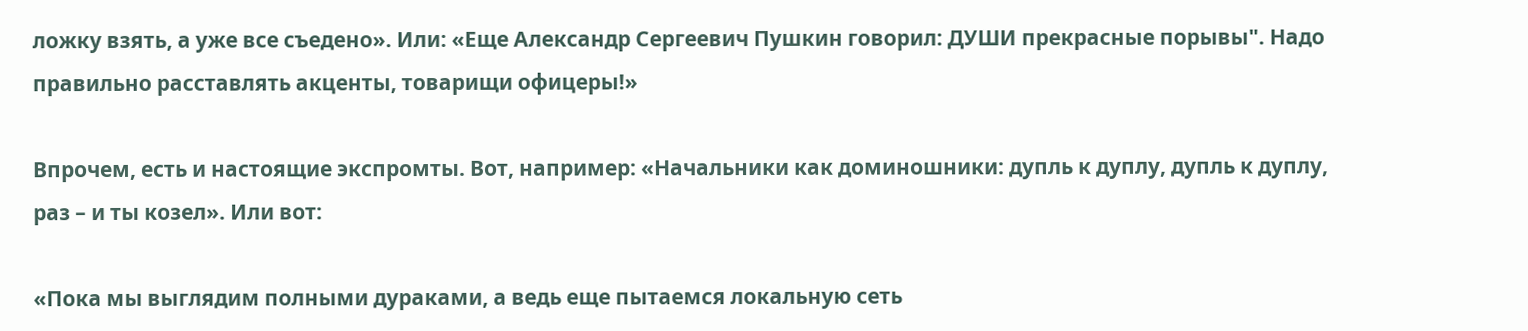ложку взять, а уже все съедено». Или: «Еще Александр Сергеевич Пушкин говорил: ДУШИ прекрасные порывы". Надо правильно расставлять акценты, товарищи офицеры!»

Впрочем, есть и настоящие экспромты. Вот, например: «Начальники как доминошники: дупль к дуплу, дупль к дуплу, раз – и ты козел». Или вот:

«Пока мы выглядим полными дураками, а ведь еще пытаемся локальную сеть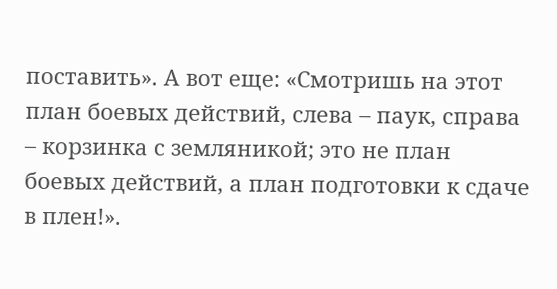поставить». А вот еще: «Смотришь на этот план боевых действий, слева – паук, справа – корзинка с земляникой; это не план боевых действий, а план подготовки к сдаче в плен!».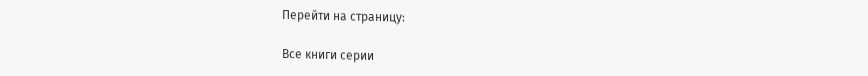Перейти на страницу:

Все книги серии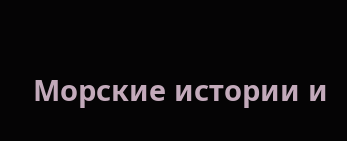Морские истории и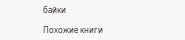байки

Похожие книги